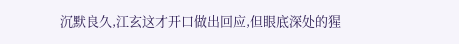沉默良久,江玄这才开口做出回应,但眼底深处的猩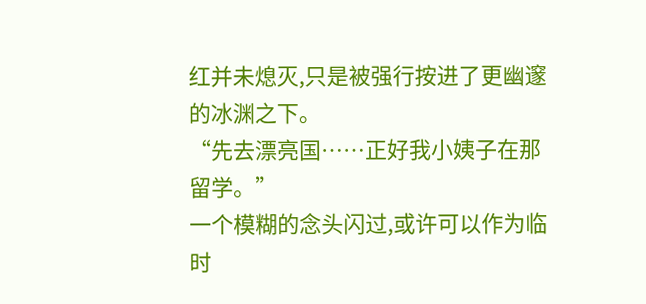红并未熄灭,只是被强行按进了更幽邃的冰渊之下。
“先去漂亮国……正好我小姨子在那留学。”
一个模糊的念头闪过,或许可以作为临时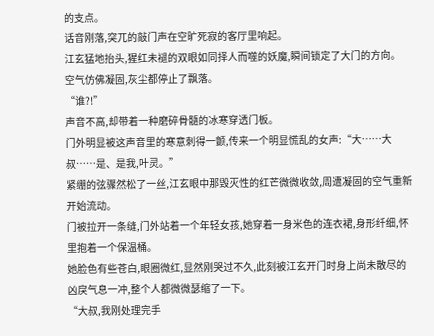的支点。
话音刚落,突兀的敲门声在空旷死寂的客厅里响起。
江玄猛地抬头,猩红未褪的双眼如同择人而噬的妖魔,瞬间锁定了大门的方向。
空气仿佛凝固,灰尘都停止了飘落。
“谁?!”
声音不高,却带着一种磨碎骨髓的冰寒穿透门板。
门外明显被这声音里的寒意刺得一颤,传来一个明显慌乱的女声:“大……大叔……是、是我,叶灵。”
紧绷的弦骤然松了一丝,江玄眼中那毁灭性的红芒微微收敛,周遭凝固的空气重新开始流动。
门被拉开一条缝,门外站着一个年轻女孩,她穿着一身米色的连衣裙,身形纤细,怀里抱着一个保温桶。
她脸色有些苍白,眼圈微红,显然刚哭过不久,此刻被江玄开门时身上尚未散尽的凶戾气息一冲,整个人都微微瑟缩了一下。
“大叔,我刚处理完手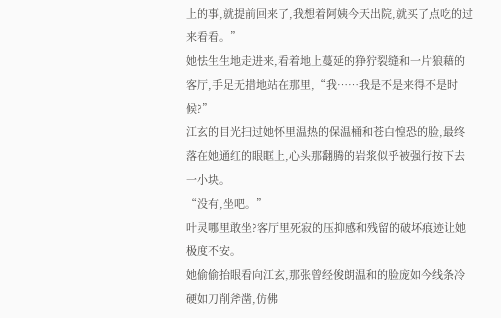上的事,就提前回来了,我想着阿姨今天出院,就买了点吃的过来看看。”
她怯生生地走进来,看着地上蔓延的狰狞裂缝和一片狼藉的客厅,手足无措地站在那里,“我……我是不是来得不是时候?”
江玄的目光扫过她怀里温热的保温桶和苍白惶恐的脸,最终落在她通红的眼眶上,心头那翻腾的岩浆似乎被强行按下去一小块。
“没有,坐吧。”
叶灵哪里敢坐?客厅里死寂的压抑感和残留的破坏痕迹让她极度不安。
她偷偷抬眼看向江玄,那张曾经俊朗温和的脸庞如今线条冷硬如刀削斧凿,仿佛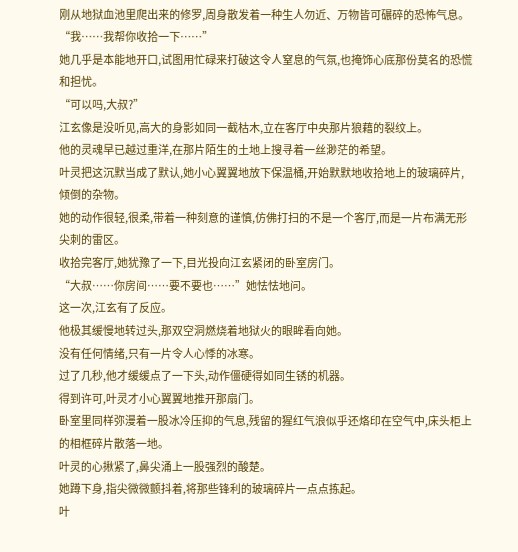刚从地狱血池里爬出来的修罗,周身散发着一种生人勿近、万物皆可碾碎的恐怖气息。
“我……我帮你收拾一下……”
她几乎是本能地开口,试图用忙碌来打破这令人窒息的气氛,也掩饰心底那份莫名的恐慌和担忧。
“可以吗,大叔?”
江玄像是没听见,高大的身影如同一截枯木,立在客厅中央那片狼藉的裂纹上。
他的灵魂早已越过重洋,在那片陌生的土地上搜寻着一丝渺茫的希望。
叶灵把这沉默当成了默认,她小心翼翼地放下保温桶,开始默默地收拾地上的玻璃碎片,倾倒的杂物。
她的动作很轻,很柔,带着一种刻意的谨慎,仿佛打扫的不是一个客厅,而是一片布满无形尖刺的雷区。
收拾完客厅,她犹豫了一下,目光投向江玄紧闭的卧室房门。
“大叔……你房间……要不要也……”她怯怯地问。
这一次,江玄有了反应。
他极其缓慢地转过头,那双空洞燃烧着地狱火的眼眸看向她。
没有任何情绪,只有一片令人心悸的冰寒。
过了几秒,他才缓缓点了一下头,动作僵硬得如同生锈的机器。
得到许可,叶灵才小心翼翼地推开那扇门。
卧室里同样弥漫着一股冰冷压抑的气息,残留的猩红气浪似乎还烙印在空气中,床头柜上的相框碎片散落一地。
叶灵的心揪紧了,鼻尖涌上一股强烈的酸楚。
她蹲下身,指尖微微颤抖着,将那些锋利的玻璃碎片一点点拣起。
叶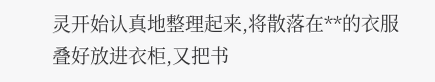灵开始认真地整理起来,将散落在**的衣服叠好放进衣柜,又把书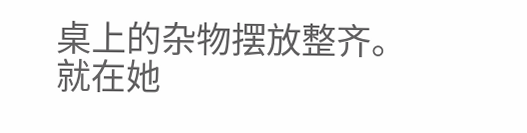桌上的杂物摆放整齐。
就在她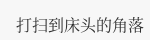打扫到床头的角落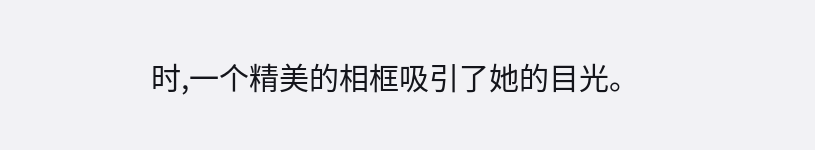时,一个精美的相框吸引了她的目光。